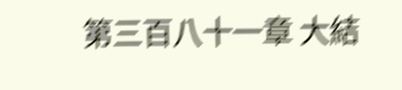第三百八十一章 大結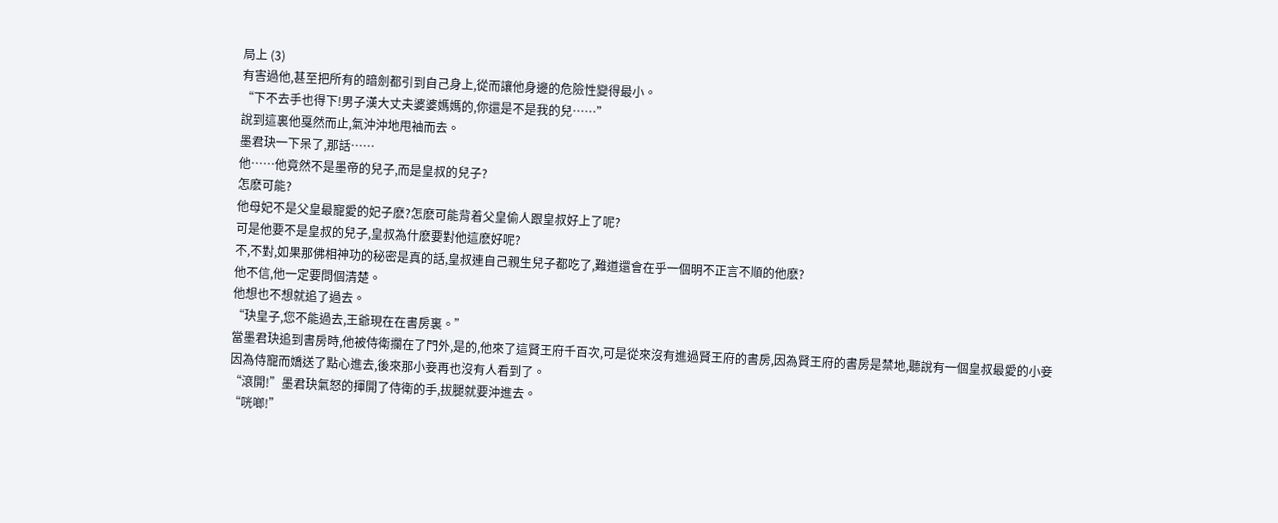局上 (3)
有害過他,甚至把所有的暗劍都引到自己身上,從而讓他身邊的危險性變得最小。
“下不去手也得下!男子漢大丈夫婆婆媽媽的,你還是不是我的兒……”
說到這裏他戛然而止,氣沖沖地甩袖而去。
墨君玦一下呆了,那話……
他……他竟然不是墨帝的兒子,而是皇叔的兒子?
怎麽可能?
他母妃不是父皇最寵愛的妃子麽?怎麽可能背着父皇偷人跟皇叔好上了呢?
可是他要不是皇叔的兒子,皇叔為什麽要對他這麽好呢?
不,不對,如果那佛相神功的秘密是真的話,皇叔連自己親生兒子都吃了,難道還會在乎一個明不正言不順的他麽?
他不信,他一定要問個清楚。
他想也不想就追了過去。
“玦皇子,您不能過去,王爺現在在書房裏。”
當墨君玦追到書房時,他被侍衛攔在了門外,是的,他來了這賢王府千百次,可是從來沒有進過賢王府的書房,因為賢王府的書房是禁地,聽說有一個皇叔最愛的小妾因為侍寵而嬌送了點心進去,後來那小妾再也沒有人看到了。
“滾開!”墨君玦氣怒的揮開了侍衛的手,拔腿就要沖進去。
“咣啷!”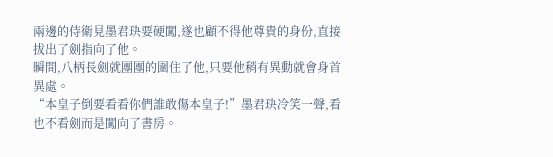兩邊的侍衛見墨君玦要硬闖,遂也顧不得他尊貴的身份,直接拔出了劍指向了他。
瞬間,八柄長劍就團團的圍住了他,只要他稍有異動就會身首異處。
“本皇子倒要看看你們誰敢傷本皇子!”墨君玦冷笑一聲,看也不看劍而是闖向了書房。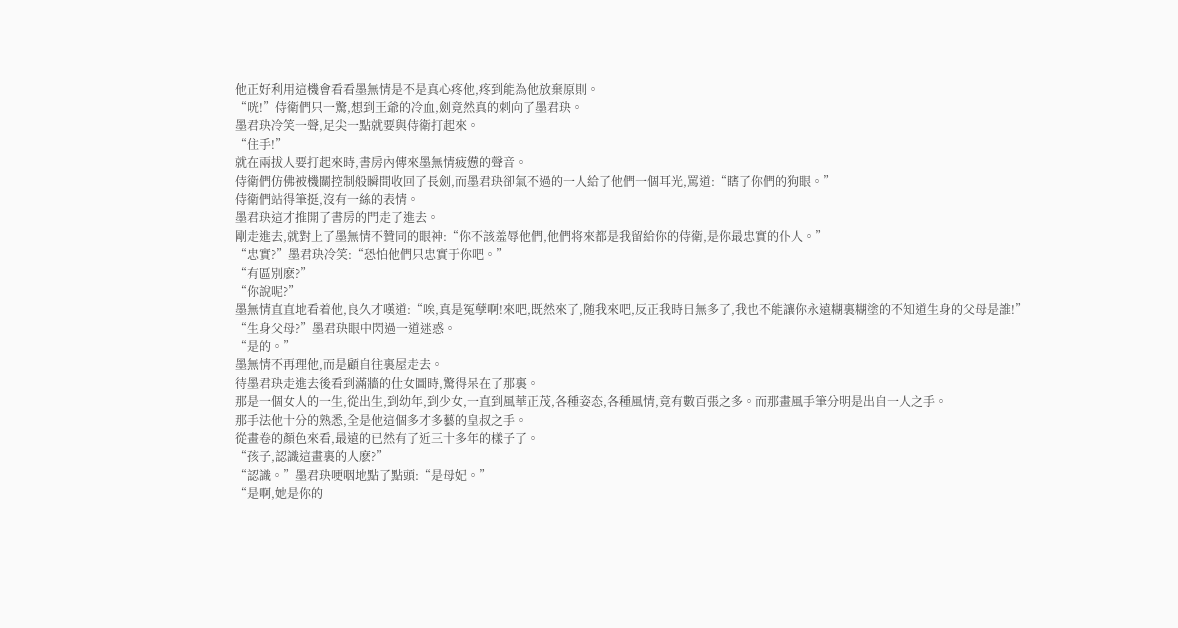他正好利用這機會看看墨無情是不是真心疼他,疼到能為他放棄原則。
“咣!”侍衛們只一驚,想到王爺的冷血,劍竟然真的刺向了墨君玦。
墨君玦冷笑一聲,足尖一點就要與侍衛打起來。
“住手!”
就在兩拔人要打起來時,書房內傳來墨無情疲憊的聲音。
侍衛們仿佛被機關控制般瞬間收回了長劍,而墨君玦卻氣不過的一人給了他們一個耳光,罵道:“瞎了你們的狗眼。”
侍衛們站得筆挺,沒有一絲的表情。
墨君玦這才推開了書房的門走了進去。
剛走進去,就對上了墨無情不贊同的眼神:“你不該羞辱他們,他們将來都是我留給你的侍衛,是你最忠實的仆人。”
“忠實?”墨君玦冷笑:“恐怕他們只忠實于你吧。”
“有區別麽?”
“你說呢?”
墨無情直直地看着他,良久才嘆道:“唉,真是冤孽啊!來吧,既然來了,随我來吧,反正我時日無多了,我也不能讓你永遠糊裏糊塗的不知道生身的父母是誰!”
“生身父母?”墨君玦眼中閃過一道迷惑。
“是的。”
墨無情不再理他,而是顧自往裏屋走去。
待墨君玦走進去後看到滿牆的仕女圖時,驚得呆在了那裏。
那是一個女人的一生,從出生,到幼年,到少女,一直到風華正茂,各種姿态,各種風情,竟有數百張之多。而那畫風手筆分明是出自一人之手。
那手法他十分的熟悉,全是他這個多才多藝的皇叔之手。
從畫卷的顏色來看,最遠的已然有了近三十多年的樣子了。
“孩子,認識這畫裏的人麽?”
“認識。”墨君玦哽咽地點了點頭:“是母妃。”
“是啊,她是你的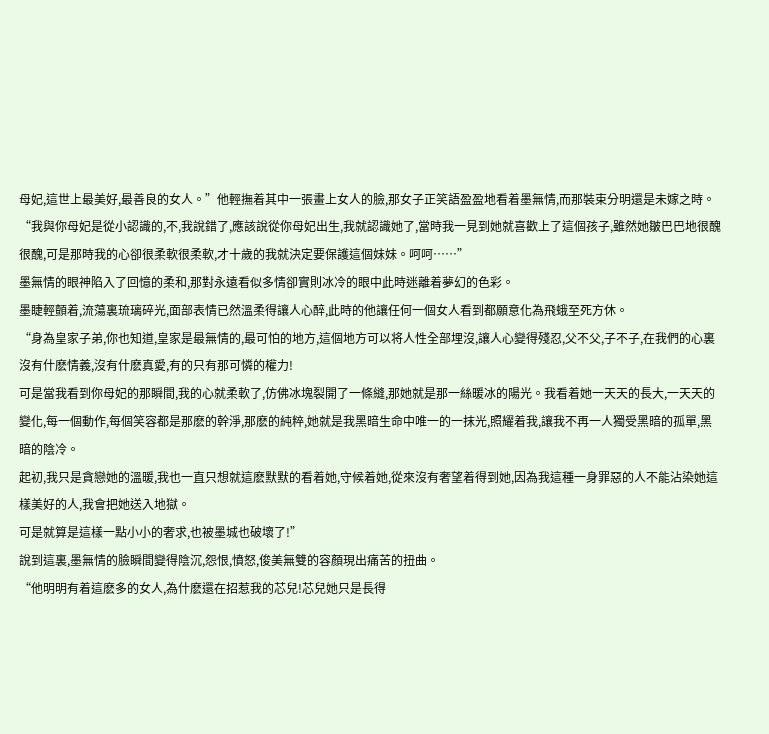母妃,這世上最美好,最善良的女人。”他輕撫着其中一張畫上女人的臉,那女子正笑語盈盈地看着墨無情,而那裝束分明還是未嫁之時。
“我與你母妃是從小認識的,不,我說錯了,應該說從你母妃出生,我就認識她了,當時我一見到她就喜歡上了這個孩子,雖然她皺巴巴地很醜很醜,可是那時我的心卻很柔軟很柔軟,才十歲的我就決定要保護這個妹妹。呵呵……”
墨無情的眼神陷入了回憶的柔和,那對永遠看似多情卻實則冰冷的眼中此時迷離着夢幻的色彩。
墨睫輕顫着,流蕩裏琉璃碎光,面部表情已然溫柔得讓人心醉,此時的他讓任何一個女人看到都願意化為飛蛾至死方休。
“身為皇家子弟,你也知道,皇家是最無情的,最可怕的地方,這個地方可以将人性全部埋沒,讓人心變得殘忍,父不父,子不子,在我們的心裏沒有什麽情義,沒有什麽真愛,有的只有那可憐的權力!
可是當我看到你母妃的那瞬間,我的心就柔軟了,仿佛冰塊裂開了一條縫,那她就是那一絲暖冰的陽光。我看着她一天天的長大,一天天的變化,每一個動作,每個笑容都是那麽的幹淨,那麽的純粹,她就是我黑暗生命中唯一的一抹光,照耀着我,讓我不再一人獨受黑暗的孤單,黑暗的陰冷。
起初,我只是貪戀她的溫暖,我也一直只想就這麽默默的看着她,守候着她,從來沒有奢望着得到她,因為我這種一身罪惡的人不能沾染她這樣美好的人,我會把她送入地獄。
可是就算是這樣一點小小的奢求,也被墨城也破壞了!”
說到這裏,墨無情的臉瞬間變得陰沉,怨恨,憤怒,俊美無雙的容顏現出痛苦的扭曲。
“他明明有着這麽多的女人,為什麽還在招惹我的芯兒!芯兒她只是長得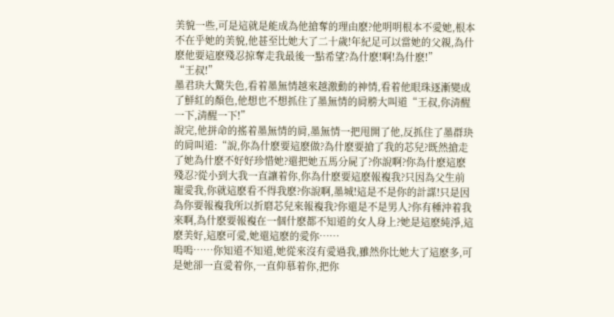美貌一些,可是這就是能成為他搶奪的理由麽?他明明根本不愛她,根本不在乎她的美貌,他甚至比她大了二十歲!年紀足可以當她的父親,為什麽他要這麽殘忍掠奪走我最後一點希望?為什麽!啊!為什麽!”
“王叔!”
墨君玦大驚失色,看着墨無情越來越激動的神情,看着他眼珠逐漸變成了鮮紅的顏色,他想也不想抓住了墨無情的肩膀大叫道“王叔,你清醒一下,清醒一下!”
說完,他拼命的搖着墨無情的肩,墨無情一把甩開了他,反抓住了墨群玦的肩叫道:“說,你為什麽要這麽做?為什麽要搶了我的芯兒?既然搶走了她為什麽不好好珍惜她?還把她五馬分屍了?你說啊?你為什麽這麽殘忍?從小到大我一直讓着你,你為什麽要這麽報複我?只因為父生前寵愛我,你就這麽看不得我麽?你說啊,墨城!這是不是你的計謀!只是因為你要報複我所以折磨芯兒來報複我?你還是不是男人?你有種沖着我來啊,為什麽要報複在一個什麽都不知道的女人身上?她是這麽純淨,這麽美好,這麽可愛,她還這麽的愛你……
嗚嗚……你知道不知道,她從來沒有愛過我,雖然你比她大了這麽多,可是她卻一直愛着你,一直仰慕着你,把你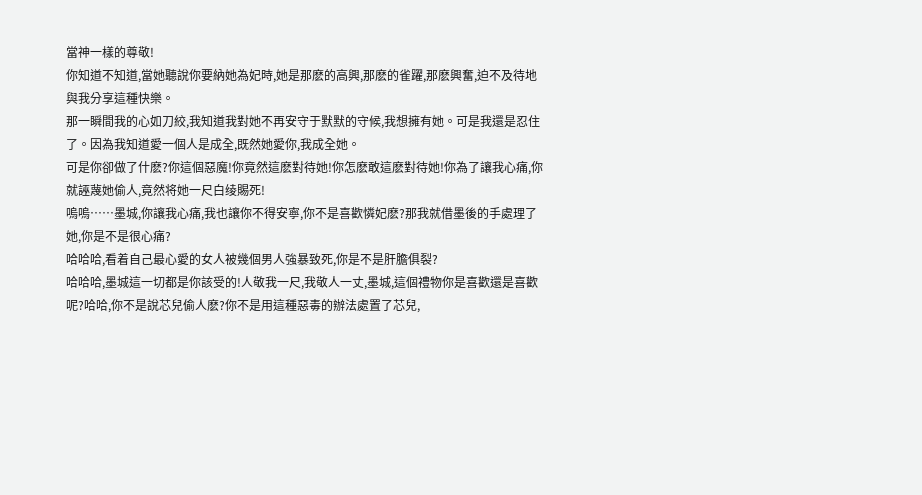當神一樣的尊敬!
你知道不知道,當她聽說你要納她為妃時,她是那麽的高興,那麽的雀躍,那麽興奮,迫不及待地與我分享這種快樂。
那一瞬間我的心如刀絞,我知道我對她不再安守于默默的守候,我想擁有她。可是我還是忍住了。因為我知道愛一個人是成全,既然她愛你,我成全她。
可是你卻做了什麽?你這個惡魔!你竟然這麽對待她!你怎麽敢這麽對待她!你為了讓我心痛,你就誣蔑她偷人,竟然将她一尺白绫賜死!
嗚嗚……墨城,你讓我心痛,我也讓你不得安寧,你不是喜歡憐妃麽?那我就借墨後的手處理了她,你是不是很心痛?
哈哈哈,看着自己最心愛的女人被幾個男人強暴致死,你是不是肝膽俱裂?
哈哈哈,墨城這一切都是你該受的!人敬我一尺,我敬人一丈,墨城,這個禮物你是喜歡還是喜歡呢?哈哈,你不是說芯兒偷人麽?你不是用這種惡毒的辦法處置了芯兒,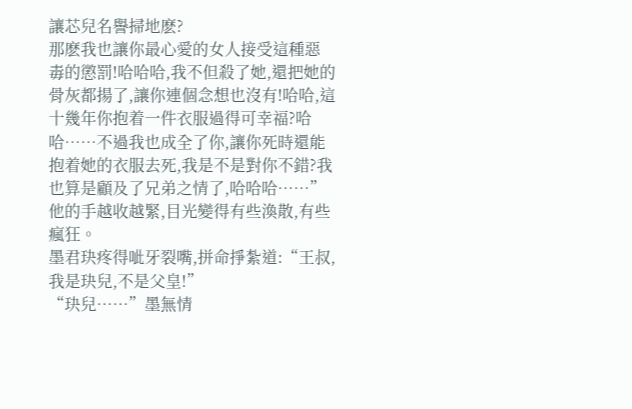讓芯兒名譽掃地麽?
那麽我也讓你最心愛的女人接受這種惡毒的懲罰!哈哈哈,我不但殺了她,還把她的骨灰都揚了,讓你連個念想也沒有!哈哈,這十幾年你抱着一件衣服過得可幸福?哈哈……不過我也成全了你,讓你死時還能抱着她的衣服去死,我是不是對你不錯?我也算是顧及了兄弟之情了,哈哈哈……”
他的手越收越緊,目光變得有些渙散,有些瘋狂。
墨君玦疼得呲牙裂嘴,拼命掙紮道:“王叔,我是玦兒,不是父皇!”
“玦兒……”墨無情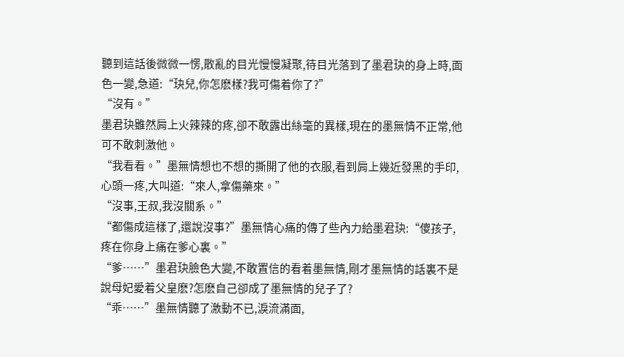聽到這話後微微一愣,散亂的目光慢慢凝聚,待目光落到了墨君玦的身上時,面色一變,急道:“玦兒,你怎麽樣?我可傷着你了?”
“沒有。”
墨君玦雖然肩上火辣辣的疼,卻不敢露出絲毫的異樣,現在的墨無情不正常,他可不敢刺激他。
“我看看。”墨無情想也不想的撕開了他的衣服,看到肩上幾近發黑的手印,心頭一疼,大叫道:“來人,拿傷藥來。”
“沒事,王叔,我沒關系。”
“都傷成這樣了,還說沒事?”墨無情心痛的傳了些內力給墨君玦:“傻孩子,疼在你身上痛在爹心裏。”
“爹……”墨君玦臉色大變,不敢置信的看着墨無情,剛才墨無情的話裏不是說母妃愛着父皇麽?怎麽自己卻成了墨無情的兒子了?
“乖……”墨無情聽了激動不已,淚流滿面,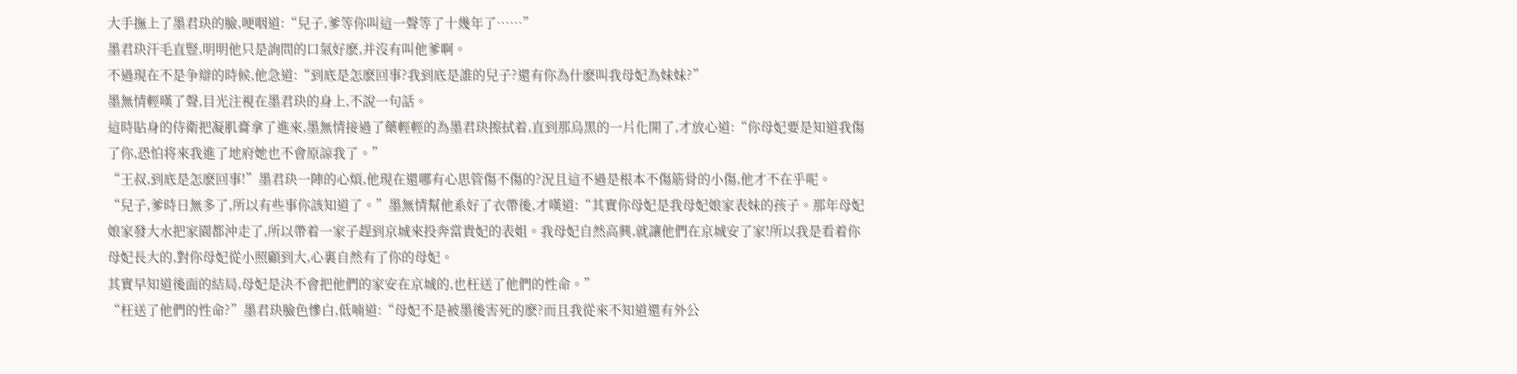大手撫上了墨君玦的臉,哽咽道:“兒子,爹等你叫這一聲等了十幾年了……”
墨君玦汗毛直豎,明明他只是詢問的口氣好麽,并沒有叫他爹啊。
不過現在不是争辯的時候,他急道:“到底是怎麽回事?我到底是誰的兒子?還有你為什麽叫我母妃為妹妹?”
墨無情輕嘆了聲,目光注視在墨君玦的身上,不說一句話。
這時貼身的侍衛把凝肌膏拿了進來,墨無情接過了藥輕輕的為墨君玦擦拭着,直到那烏黑的一片化開了,才放心道:“你母妃要是知道我傷了你,恐怕将來我進了地府她也不會原諒我了。”
“王叔,到底是怎麽回事!”墨君玦一陣的心煩,他現在還哪有心思管傷不傷的?況且這不過是根本不傷筋骨的小傷,他才不在乎呢。
“兒子,爹時日無多了,所以有些事你該知道了。”墨無情幫他系好了衣帶後,才嘆道:“其實你母妃是我母妃娘家表妹的孩子。那年母妃娘家發大水把家園都沖走了,所以帶着一家子趕到京城來投奔當貴妃的表姐。我母妃自然高興,就讓他們在京城安了家!所以我是看着你母妃長大的,對你母妃從小照顧到大,心裏自然有了你的母妃。
其實早知道後面的結局,母妃是決不會把他們的家安在京城的,也枉送了他們的性命。”
“枉送了他們的性命?”墨君玦臉色慘白,低喃道:“母妃不是被墨後害死的麽?而且我從來不知道還有外公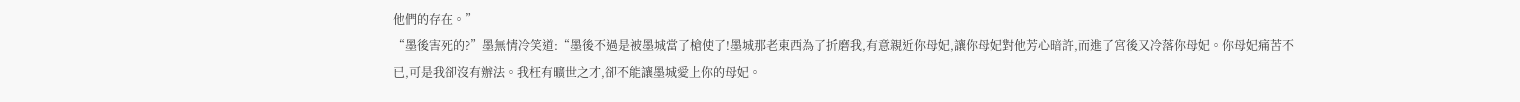他們的存在。”
“墨後害死的?”墨無情冷笑道:“墨後不過是被墨城當了槍使了!墨城那老東西為了折磨我,有意親近你母妃,讓你母妃對他芳心暗許,而進了宮後又冷落你母妃。你母妃痛苦不已,可是我卻沒有辦法。我枉有曠世之才,卻不能讓墨城愛上你的母妃。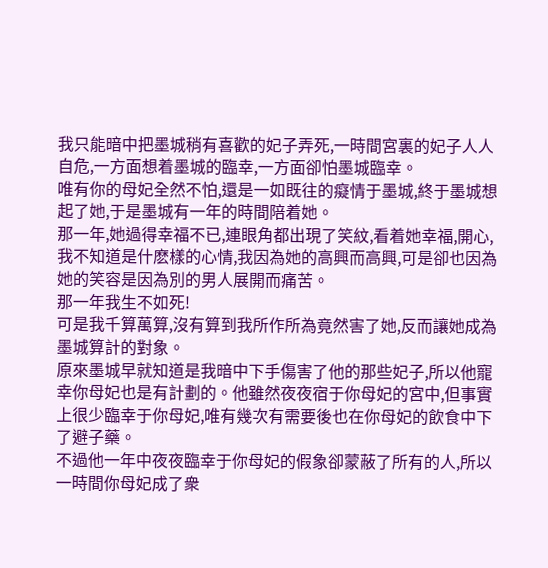我只能暗中把墨城稍有喜歡的妃子弄死,一時間宮裏的妃子人人自危,一方面想着墨城的臨幸,一方面卻怕墨城臨幸。
唯有你的母妃全然不怕,還是一如既往的癡情于墨城,終于墨城想起了她,于是墨城有一年的時間陪着她。
那一年,她過得幸福不已,連眼角都出現了笑紋,看着她幸福,開心,我不知道是什麽樣的心情,我因為她的高興而高興,可是卻也因為她的笑容是因為別的男人展開而痛苦。
那一年我生不如死!
可是我千算萬算,沒有算到我所作所為竟然害了她,反而讓她成為墨城算計的對象。
原來墨城早就知道是我暗中下手傷害了他的那些妃子,所以他寵幸你母妃也是有計劃的。他雖然夜夜宿于你母妃的宮中,但事實上很少臨幸于你母妃,唯有幾次有需要後也在你母妃的飲食中下了避子藥。
不過他一年中夜夜臨幸于你母妃的假象卻蒙蔽了所有的人,所以一時間你母妃成了衆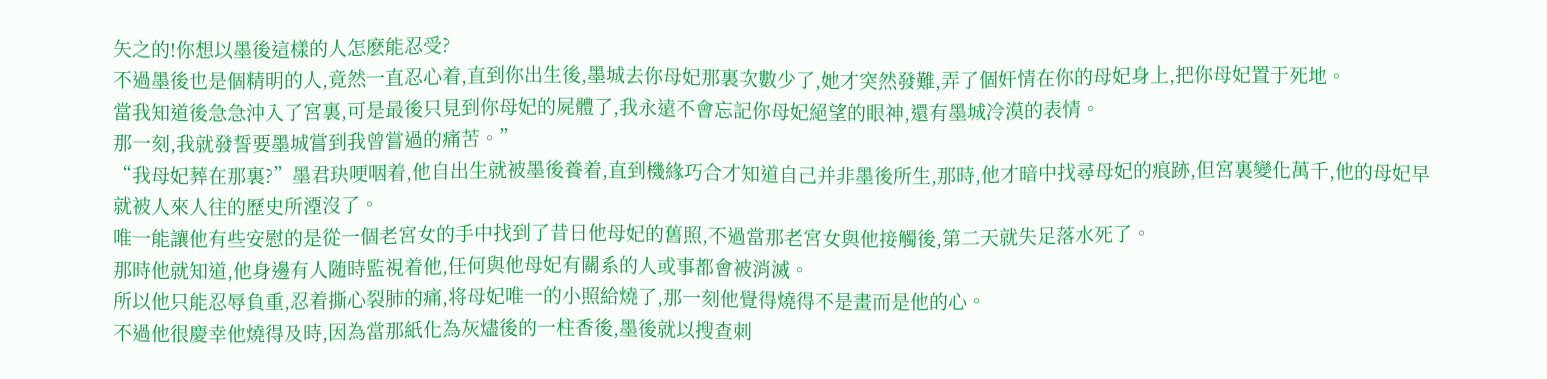矢之的!你想以墨後這樣的人怎麽能忍受?
不過墨後也是個精明的人,竟然一直忍心着,直到你出生後,墨城去你母妃那裏次數少了,她才突然發難,弄了個奸情在你的母妃身上,把你母妃置于死地。
當我知道後急急沖入了宮裏,可是最後只見到你母妃的屍體了,我永遠不會忘記你母妃絕望的眼神,還有墨城冷漠的表情。
那一刻,我就發誓要墨城嘗到我曾嘗過的痛苦。”
“我母妃葬在那裏?”墨君玦哽咽着,他自出生就被墨後養着,直到機緣巧合才知道自己并非墨後所生,那時,他才暗中找尋母妃的痕跡,但宮裏變化萬千,他的母妃早就被人來人往的歷史所湮沒了。
唯一能讓他有些安慰的是從一個老宮女的手中找到了昔日他母妃的舊照,不過當那老宮女與他接觸後,第二天就失足落水死了。
那時他就知道,他身邊有人随時監視着他,任何與他母妃有關系的人或事都會被消滅。
所以他只能忍辱負重,忍着撕心裂肺的痛,将母妃唯一的小照給燒了,那一刻他覺得燒得不是畫而是他的心。
不過他很慶幸他燒得及時,因為當那紙化為灰燼後的一柱香後,墨後就以搜查刺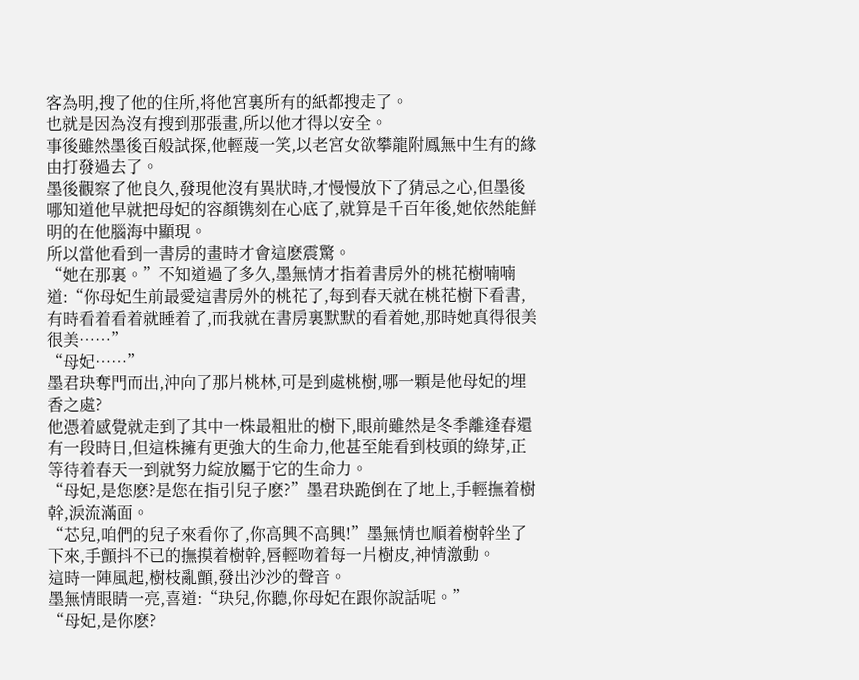客為明,搜了他的住所,将他宮裏所有的紙都搜走了。
也就是因為沒有搜到那張畫,所以他才得以安全。
事後雖然墨後百般試探,他輕蔑一笑,以老宮女欲攀龍附鳳無中生有的緣由打發過去了。
墨後觀察了他良久,發現他沒有異狀時,才慢慢放下了猜忌之心,但墨後哪知道他早就把母妃的容顏镌刻在心底了,就算是千百年後,她依然能鮮明的在他腦海中顯現。
所以當他看到一書房的畫時才會這麽震驚。
“她在那裏。”不知道過了多久,墨無情才指着書房外的桃花樹喃喃道:“你母妃生前最愛這書房外的桃花了,每到春天就在桃花樹下看書,有時看着看着就睡着了,而我就在書房裏默默的看着她,那時她真得很美很美……”
“母妃……”
墨君玦奪門而出,沖向了那片桃林,可是到處桃樹,哪一顆是他母妃的埋香之處?
他憑着感覺就走到了其中一株最粗壯的樹下,眼前雖然是冬季離逢春還有一段時日,但這株擁有更強大的生命力,他甚至能看到枝頭的綠芽,正等待着春天一到就努力綻放屬于它的生命力。
“母妃,是您麽?是您在指引兒子麽?”墨君玦跪倒在了地上,手輕撫着樹幹,淚流滿面。
“芯兒,咱們的兒子來看你了,你高興不高興!”墨無情也順着樹幹坐了下來,手顫抖不已的撫摸着樹幹,唇輕吻着每一片樹皮,神情激動。
這時一陣風起,樹枝亂顫,發出沙沙的聲音。
墨無情眼睛一亮,喜道:“玦兒,你聽,你母妃在跟你說話呢。”
“母妃,是你麽?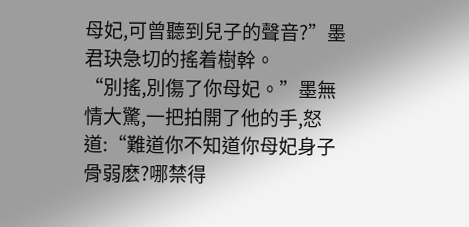母妃,可曾聽到兒子的聲音?”墨君玦急切的搖着樹幹。
“別搖,別傷了你母妃。”墨無情大驚,一把拍開了他的手,怒道:“難道你不知道你母妃身子骨弱麽?哪禁得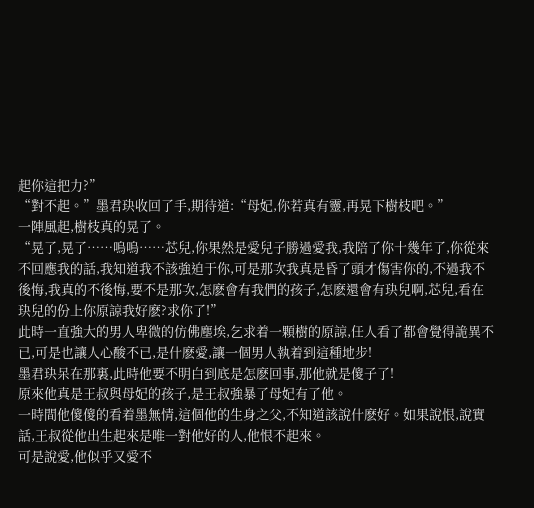起你這把力?”
“對不起。”墨君玦收回了手,期待道:“母妃,你若真有靈,再晃下樹枝吧。”
一陣風起,樹枝真的晃了。
“晃了,晃了……嗚嗚……芯兒,你果然是愛兒子勝過愛我,我陪了你十幾年了,你從來不回應我的話,我知道我不該強迫于你,可是那次我真是昏了頭才傷害你的,不過我不後悔,我真的不後悔,要不是那次,怎麽會有我們的孩子,怎麽還會有玦兒啊,芯兒,看在玦兒的份上你原諒我好麽?求你了!”
此時一直強大的男人卑微的仿佛塵埃,乞求着一顆樹的原諒,任人看了都會覺得詭異不已,可是也讓人心酸不已,是什麽愛,讓一個男人執着到這種地步!
墨君玦呆在那裏,此時他要不明白到底是怎麽回事,那他就是傻子了!
原來他真是王叔與母妃的孩子,是王叔強暴了母妃有了他。
一時間他傻傻的看着墨無情,這個他的生身之父,不知道該說什麽好。如果說恨,說實話,王叔從他出生起來是唯一對他好的人,他恨不起來。
可是說愛,他似乎又愛不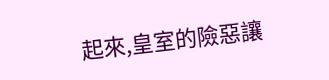起來,皇室的險惡讓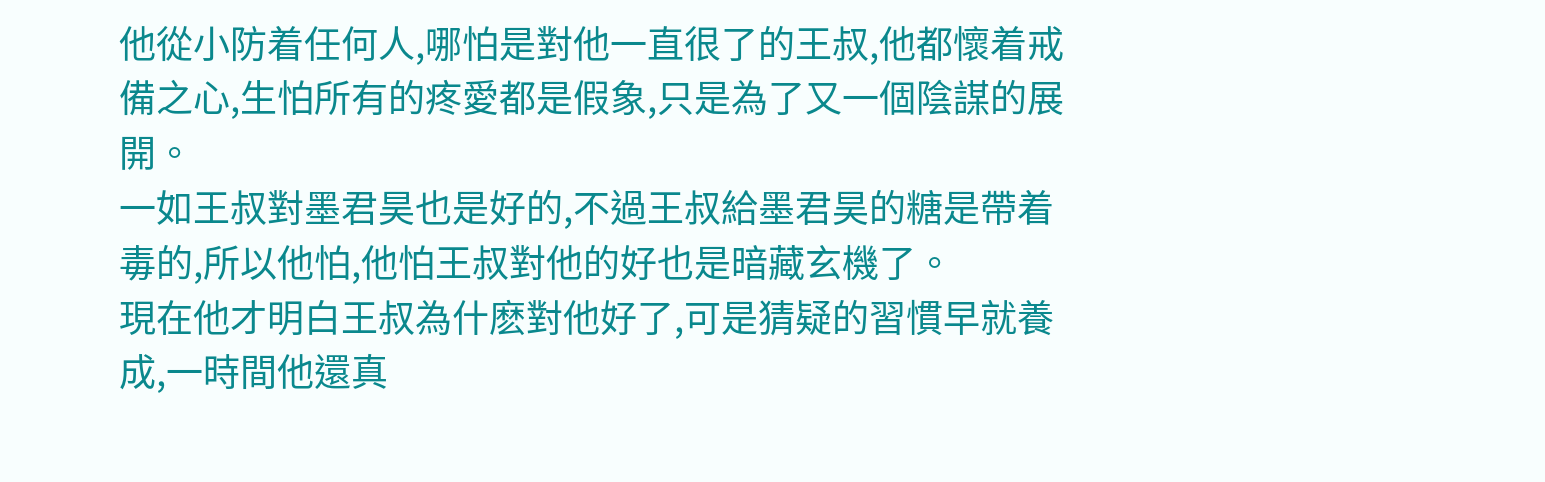他從小防着任何人,哪怕是對他一直很了的王叔,他都懷着戒備之心,生怕所有的疼愛都是假象,只是為了又一個陰謀的展開。
一如王叔對墨君昊也是好的,不過王叔給墨君昊的糖是帶着毒的,所以他怕,他怕王叔對他的好也是暗藏玄機了。
現在他才明白王叔為什麽對他好了,可是猜疑的習慣早就養成,一時間他還真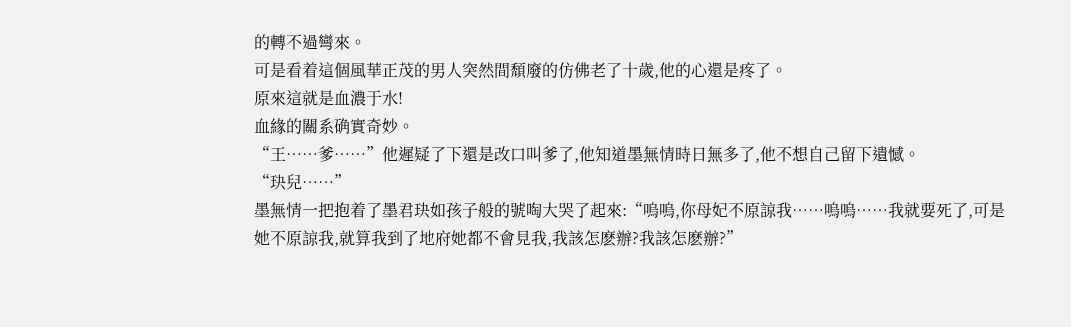的轉不過彎來。
可是看着這個風華正茂的男人突然間頹廢的仿佛老了十歲,他的心還是疼了。
原來這就是血濃于水!
血緣的關系确實奇妙。
“王……爹……”他遲疑了下還是改口叫爹了,他知道墨無情時日無多了,他不想自己留下遺憾。
“玦兒……”
墨無情一把抱着了墨君玦如孩子般的號啕大哭了起來:“嗚嗚,你母妃不原諒我……嗚嗚……我就要死了,可是她不原諒我,就算我到了地府她都不會見我,我該怎麽辦?我該怎麽辦?”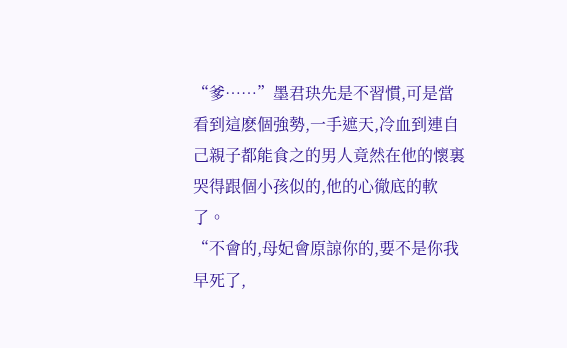“爹……”墨君玦先是不習慣,可是當看到這麽個強勢,一手遮天,冷血到連自己親子都能食之的男人竟然在他的懷裏哭得跟個小孩似的,他的心徹底的軟了。
“不會的,母妃會原諒你的,要不是你我早死了,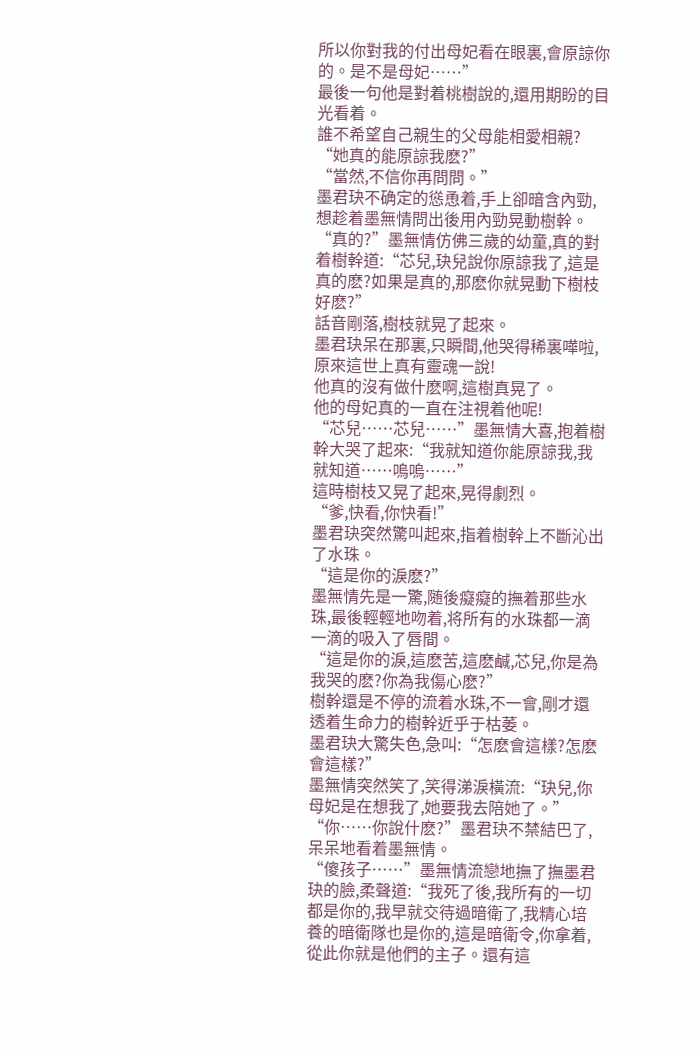所以你對我的付出母妃看在眼裏,會原諒你的。是不是母妃……”
最後一句他是對着桃樹說的,還用期盼的目光看着。
誰不希望自己親生的父母能相愛相親?
“她真的能原諒我麽?”
“當然,不信你再問問。”
墨君玦不确定的慫恿着,手上卻暗含內勁,想趁着墨無情問出後用內勁晃動樹幹。
“真的?”墨無情仿佛三歲的幼童,真的對着樹幹道:“芯兒,玦兒說你原諒我了,這是真的麽?如果是真的,那麽你就晃動下樹枝好麽?”
話音剛落,樹枝就晃了起來。
墨君玦呆在那裏,只瞬間,他哭得稀裏嘩啦,原來這世上真有靈魂一說!
他真的沒有做什麽啊,這樹真晃了。
他的母妃真的一直在注視着他呢!
“芯兒……芯兒……”墨無情大喜,抱着樹幹大哭了起來:“我就知道你能原諒我,我就知道……嗚嗚……”
這時樹枝又晃了起來,晃得劇烈。
“爹,快看,你快看!”
墨君玦突然驚叫起來,指着樹幹上不斷沁出了水珠。
“這是你的淚麽?”
墨無情先是一驚,随後癡癡的撫着那些水珠,最後輕輕地吻着,将所有的水珠都一滴一滴的吸入了唇間。
“這是你的淚,這麽苦,這麽鹹,芯兒,你是為我哭的麽?你為我傷心麽?”
樹幹還是不停的流着水珠,不一會,剛才還透着生命力的樹幹近乎于枯萎。
墨君玦大驚失色,急叫:“怎麽會這樣?怎麽會這樣?”
墨無情突然笑了,笑得涕淚橫流:“玦兒,你母妃是在想我了,她要我去陪她了。”
“你……你說什麽?”墨君玦不禁結巴了,呆呆地看着墨無情。
“傻孩子……”墨無情流戀地撫了撫墨君玦的臉,柔聲道:“我死了後,我所有的一切都是你的,我早就交待過暗衛了,我精心培養的暗衛隊也是你的,這是暗衛令,你拿着,從此你就是他們的主子。還有這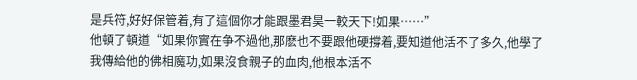是兵符,好好保管着,有了這個你才能跟墨君昊一較天下!如果……”
他頓了頓道“如果你實在争不過他,那麽也不要跟他硬撐着,要知道他活不了多久,他學了我傳給他的佛相魔功,如果沒食親子的血肉,他根本活不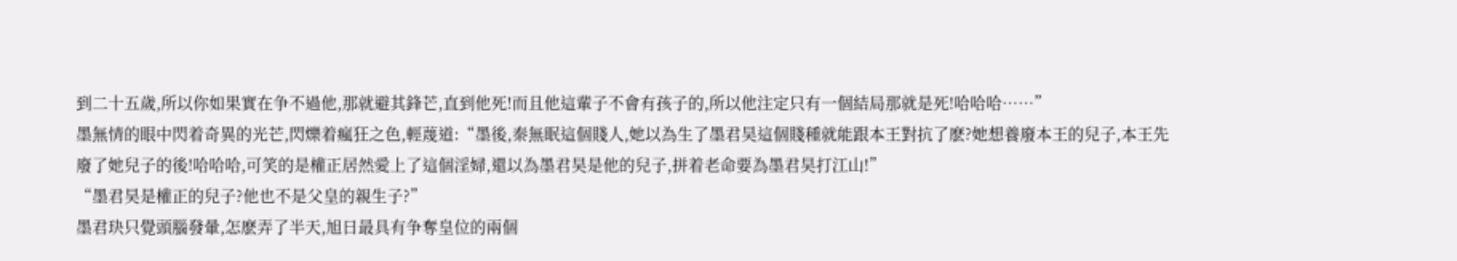到二十五歲,所以你如果實在争不過他,那就避其鋒芒,直到他死!而且他這輩子不會有孩子的,所以他注定只有一個結局那就是死!哈哈哈……”
墨無情的眼中閃着奇異的光芒,閃爍着瘋狂之色,輕蔑道:“墨後,秦無眠這個賤人,她以為生了墨君昊這個賤種就能跟本王對抗了麽?她想養廢本王的兒子,本王先廢了她兒子的後!哈哈哈,可笑的是權正居然愛上了這個淫婦,還以為墨君昊是他的兒子,拼着老命要為墨君昊打江山!”
“墨君昊是權正的兒子?他也不是父皇的親生子?”
墨君玦只覺頭腦發暈,怎麽弄了半天,旭日最具有争奪皇位的兩個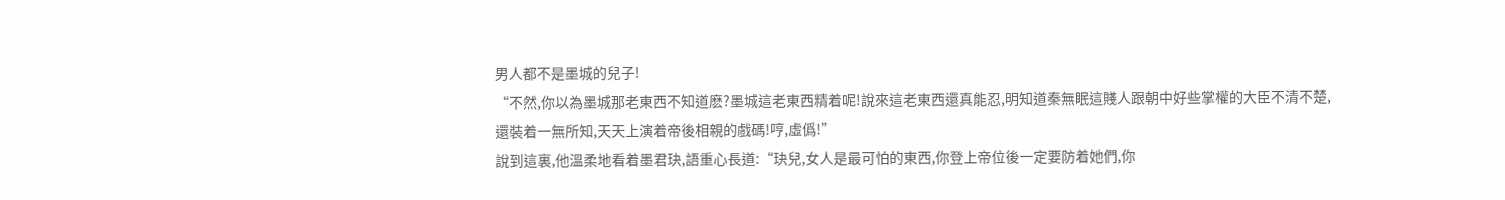男人都不是墨城的兒子!
“不然,你以為墨城那老東西不知道麽?墨城這老東西精着呢!說來這老東西還真能忍,明知道秦無眠這賤人跟朝中好些掌權的大臣不清不楚,還裝着一無所知,天天上演着帝後相親的戲碼!哼,虛僞!”
說到這裏,他溫柔地看着墨君玦,語重心長道:“玦兒,女人是最可怕的東西,你登上帝位後一定要防着她們,你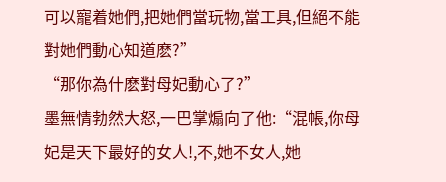可以寵着她們,把她們當玩物,當工具,但絕不能對她們動心知道麽?”
“那你為什麽對母妃動心了?”
墨無情勃然大怒,一巴掌煽向了他:“混帳,你母妃是天下最好的女人!,不,她不女人,她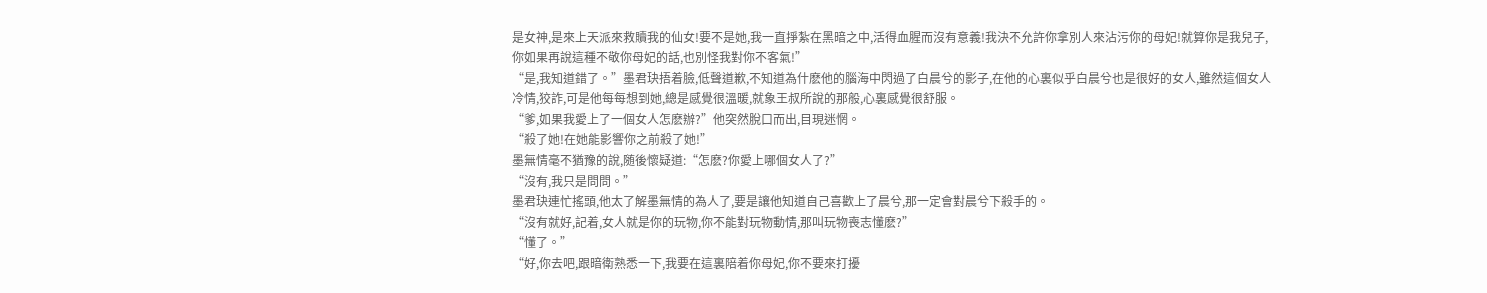是女神,是來上天派來救贖我的仙女!要不是她,我一直掙紮在黑暗之中,活得血腥而沒有意義!我決不允許你拿別人來沾污你的母妃!就算你是我兒子,你如果再說這種不敬你母妃的話,也別怪我對你不客氣!”
“是,我知道錯了。”墨君玦捂着臉,低聲道歉,不知道為什麽他的腦海中閃過了白晨兮的影子,在他的心裏似乎白晨兮也是很好的女人,雖然這個女人冷情,狡詐,可是他每每想到她,總是感覺很溫暖,就象王叔所說的那般,心裏感覺很舒服。
“爹,如果我愛上了一個女人怎麽辦?”他突然脫口而出,目現迷惘。
“殺了她!在她能影響你之前殺了她!”
墨無情毫不猶豫的說,随後懷疑道:“怎麽?你愛上哪個女人了?”
“沒有,我只是問問。”
墨君玦連忙搖頭,他太了解墨無情的為人了,要是讓他知道自己喜歡上了晨兮,那一定會對晨兮下殺手的。
“沒有就好,記着,女人就是你的玩物,你不能對玩物動情,那叫玩物喪志懂麽?”
“懂了。”
“好,你去吧,跟暗衛熟悉一下,我要在這裏陪着你母妃,你不要來打擾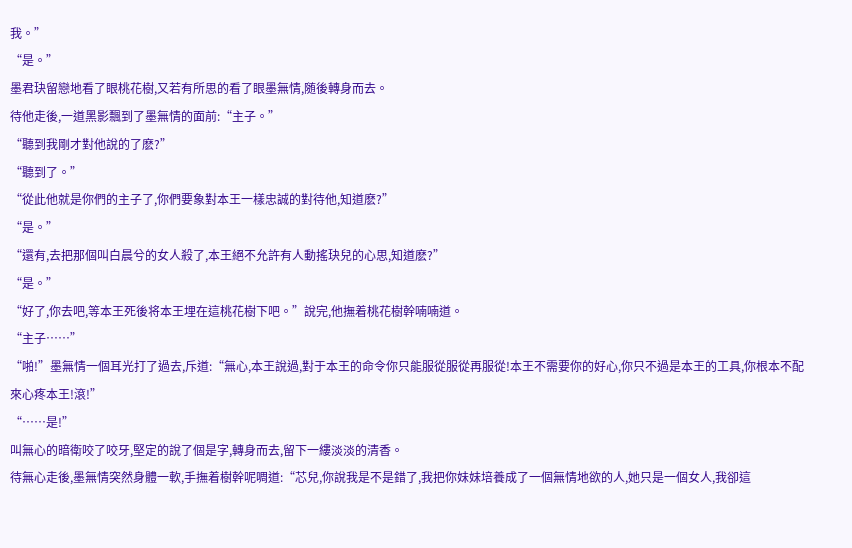我。”
“是。”
墨君玦留戀地看了眼桃花樹,又若有所思的看了眼墨無情,随後轉身而去。
待他走後,一道黑影飄到了墨無情的面前:“主子。”
“聽到我剛才對他說的了麽?”
“聽到了。”
“從此他就是你們的主子了,你們要象對本王一樣忠誠的對待他,知道麽?”
“是。”
“還有,去把那個叫白晨兮的女人殺了,本王絕不允許有人動搖玦兒的心思,知道麽?”
“是。”
“好了,你去吧,等本王死後将本王埋在這桃花樹下吧。”說完,他撫着桃花樹幹喃喃道。
“主子……”
“啪!”墨無情一個耳光打了過去,斥道:“無心,本王說過,對于本王的命令你只能服從服從再服從!本王不需要你的好心,你只不過是本王的工具,你根本不配來心疼本王!滾!”
“……是!”
叫無心的暗衛咬了咬牙,堅定的說了個是字,轉身而去,留下一縷淡淡的清香。
待無心走後,墨無情突然身體一軟,手撫着樹幹呢啁道:“芯兒,你說我是不是錯了,我把你妹妹培養成了一個無情地欲的人,她只是一個女人,我卻這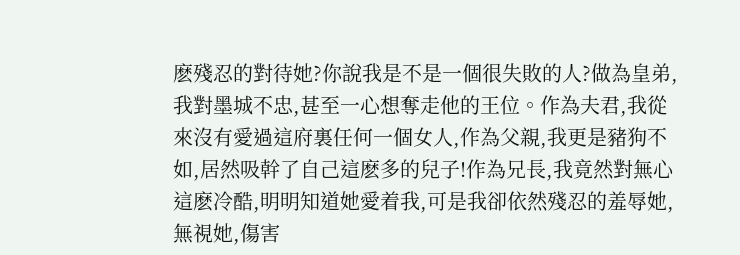麽殘忍的對待她?你說我是不是一個很失敗的人?做為皇弟,我對墨城不忠,甚至一心想奪走他的王位。作為夫君,我從來沒有愛過這府裏任何一個女人,作為父親,我更是豬狗不如,居然吸幹了自己這麽多的兒子!作為兄長,我竟然對無心這麽冷酷,明明知道她愛着我,可是我卻依然殘忍的羞辱她,無視她,傷害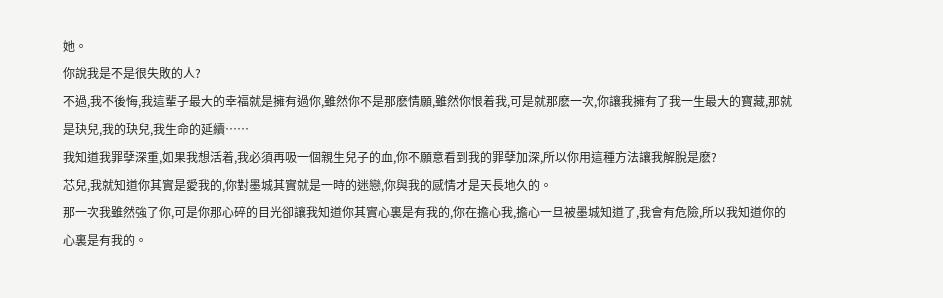她。
你說我是不是很失敗的人?
不過,我不後悔,我這輩子最大的幸福就是擁有過你,雖然你不是那麽情願,雖然你恨着我,可是就那麽一次,你讓我擁有了我一生最大的寶藏,那就是玦兒,我的玦兒,我生命的延續……
我知道我罪孽深重,如果我想活着,我必須再吸一個親生兒子的血,你不願意看到我的罪孽加深,所以你用這種方法讓我解脫是麽?
芯兒,我就知道你其實是愛我的,你對墨城其實就是一時的迷戀,你與我的感情才是天長地久的。
那一次我雖然強了你,可是你那心碎的目光卻讓我知道你其實心裏是有我的,你在擔心我,擔心一旦被墨城知道了,我會有危險,所以我知道你的心裏是有我的。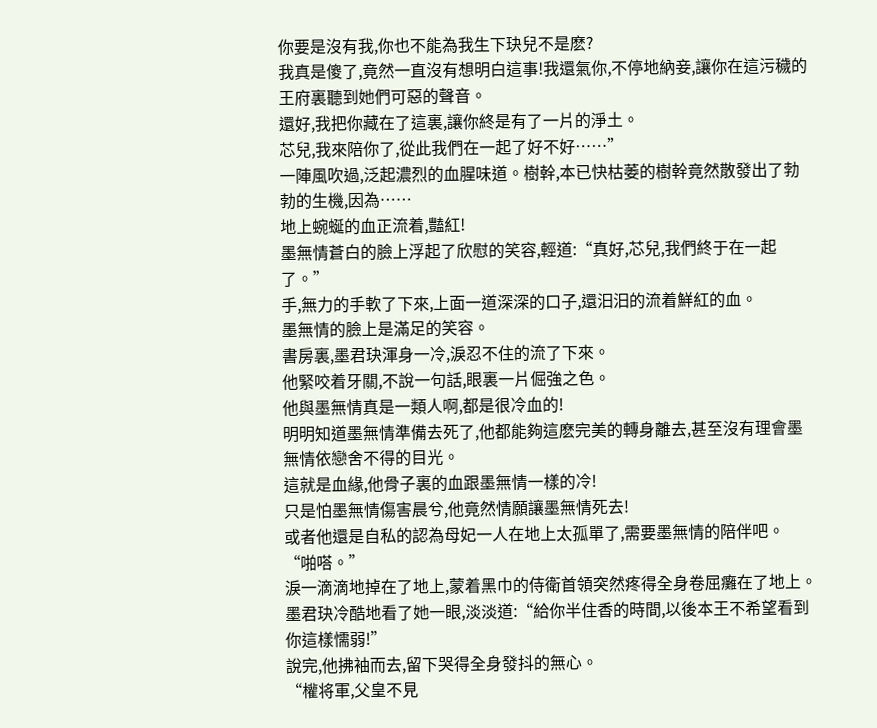你要是沒有我,你也不能為我生下玦兒不是麽?
我真是傻了,竟然一直沒有想明白這事!我還氣你,不停地納妾,讓你在這污穢的王府裏聽到她們可惡的聲音。
還好,我把你藏在了這裏,讓你終是有了一片的淨土。
芯兒,我來陪你了,從此我們在一起了好不好……”
一陣風吹過,泛起濃烈的血腥味道。樹幹,本已快枯萎的樹幹竟然散發出了勃勃的生機,因為……
地上蜿蜒的血正流着,豔紅!
墨無情蒼白的臉上浮起了欣慰的笑容,輕道:“真好,芯兒,我們終于在一起了。”
手,無力的手軟了下來,上面一道深深的口子,還汩汩的流着鮮紅的血。
墨無情的臉上是滿足的笑容。
書房裏,墨君玦渾身一冷,淚忍不住的流了下來。
他緊咬着牙關,不說一句話,眼裏一片倔強之色。
他與墨無情真是一類人啊,都是很冷血的!
明明知道墨無情準備去死了,他都能夠這麽完美的轉身離去,甚至沒有理會墨無情依戀舍不得的目光。
這就是血緣,他骨子裏的血跟墨無情一樣的冷!
只是怕墨無情傷害晨兮,他竟然情願讓墨無情死去!
或者他還是自私的認為母妃一人在地上太孤單了,需要墨無情的陪伴吧。
“啪嗒。”
淚一滴滴地掉在了地上,蒙着黑巾的侍衛首領突然疼得全身卷屈癱在了地上。
墨君玦冷酷地看了她一眼,淡淡道:“給你半住香的時間,以後本王不希望看到你這樣懦弱!”
說完,他拂袖而去,留下哭得全身發抖的無心。
“權将軍,父皇不見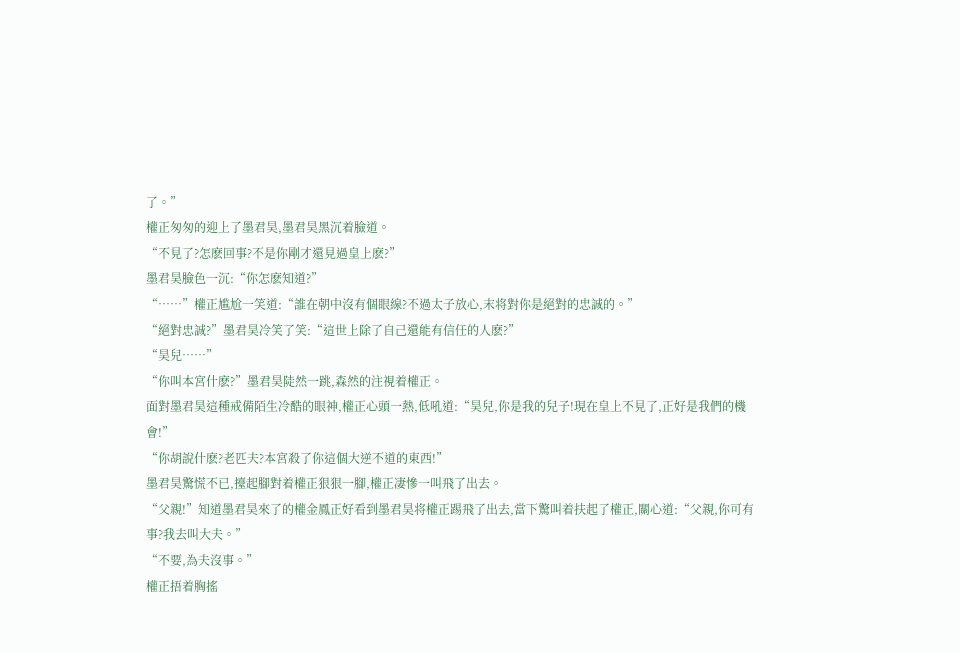了。”
權正匆匆的迎上了墨君昊,墨君昊黑沉着臉道。
“不見了?怎麽回事?不是你剛才還見過皇上麽?”
墨君昊臉色一沉:“你怎麽知道?”
“……”權正尴尬一笑道:“誰在朝中沒有個眼線?不過太子放心,末将對你是絕對的忠誠的。”
“絕對忠誠?”墨君昊冷笑了笑:“這世上除了自己還能有信任的人麽?”
“昊兒……”
“你叫本宮什麽?”墨君昊陡然一跳,森然的注視着權正。
面對墨君昊這種戒備陌生冷酷的眼神,權正心頭一熱,低吼道:“昊兒,你是我的兒子!現在皇上不見了,正好是我們的機會!”
“你胡說什麽?老匹夫?本宮殺了你這個大逆不道的東西!”
墨君昊驚慌不已,擡起腳對着權正狠狠一腳,權正凄慘一叫飛了出去。
“父親!”知道墨君昊來了的權金鳳正好看到墨君昊将權正踢飛了出去,當下驚叫着扶起了權正,關心道:“父親,你可有事?我去叫大夫。”
“不要,為夫沒事。”
權正捂着胸搖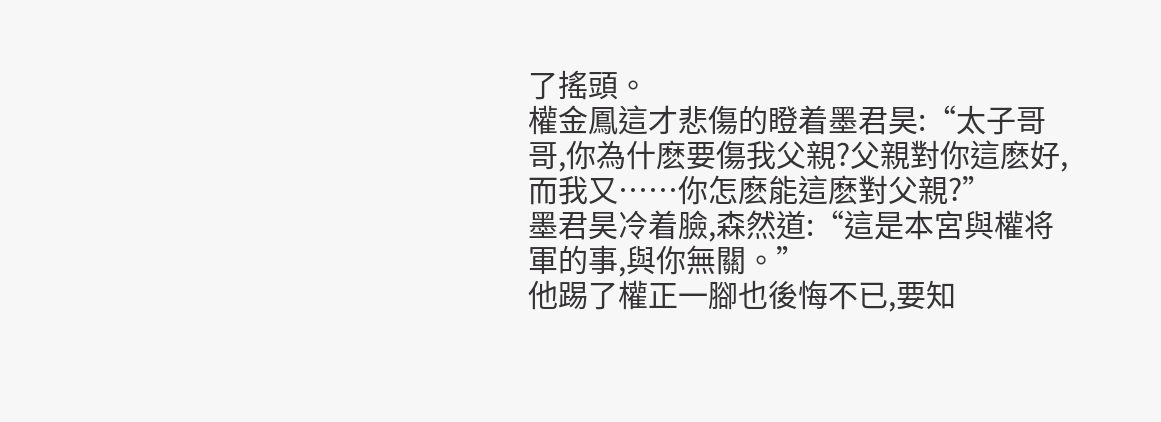了搖頭。
權金鳳這才悲傷的瞪着墨君昊:“太子哥哥,你為什麽要傷我父親?父親對你這麽好,而我又……你怎麽能這麽對父親?”
墨君昊冷着臉,森然道:“這是本宮與權将軍的事,與你無關。”
他踢了權正一腳也後悔不已,要知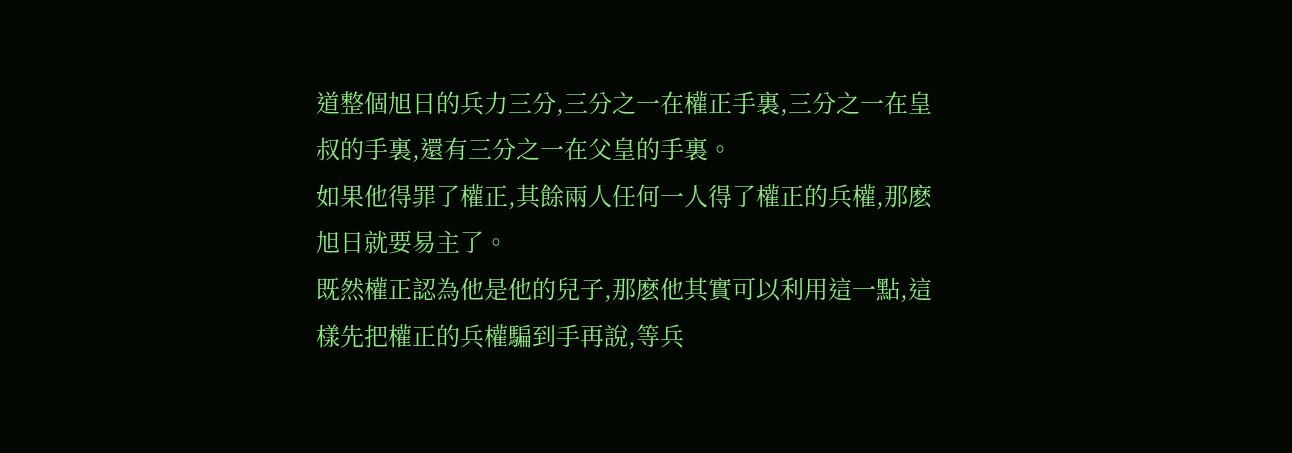道整個旭日的兵力三分,三分之一在權正手裏,三分之一在皇叔的手裏,還有三分之一在父皇的手裏。
如果他得罪了權正,其餘兩人任何一人得了權正的兵權,那麽旭日就要易主了。
既然權正認為他是他的兒子,那麽他其實可以利用這一點,這樣先把權正的兵權騙到手再說,等兵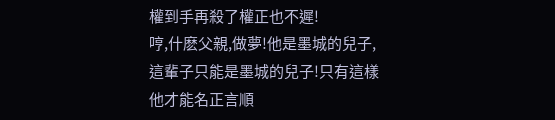權到手再殺了權正也不遲!
哼,什麽父親,做夢!他是墨城的兒子,這輩子只能是墨城的兒子!只有這樣他才能名正言順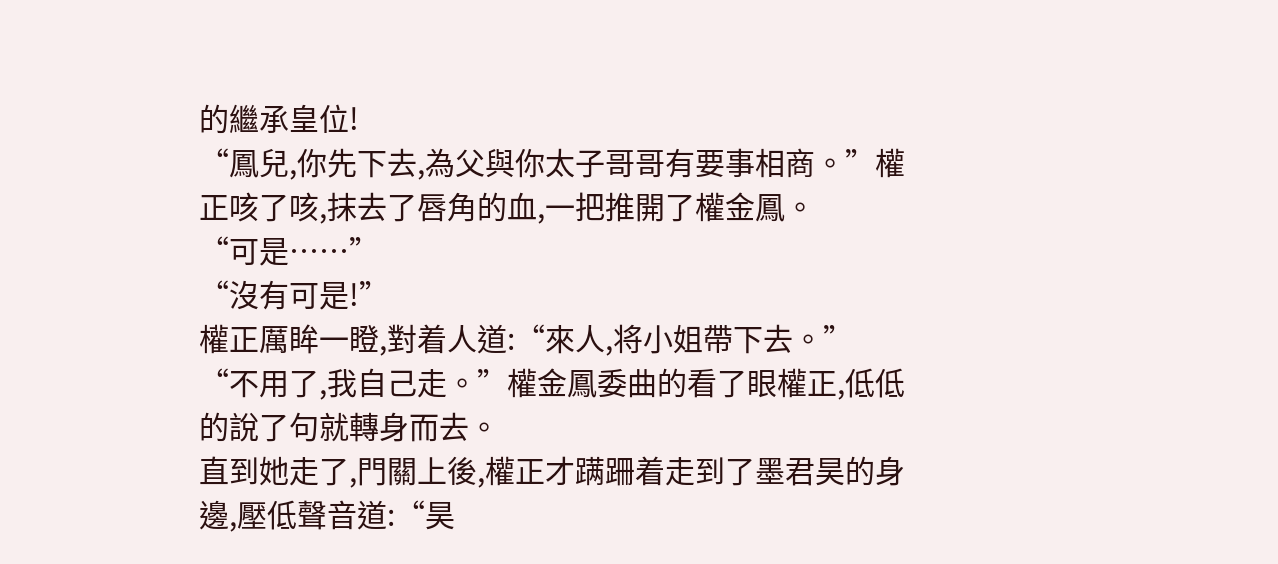的繼承皇位!
“鳳兒,你先下去,為父與你太子哥哥有要事相商。”權正咳了咳,抹去了唇角的血,一把推開了權金鳳。
“可是……”
“沒有可是!”
權正厲眸一瞪,對着人道:“來人,将小姐帶下去。”
“不用了,我自己走。”權金鳳委曲的看了眼權正,低低的說了句就轉身而去。
直到她走了,門關上後,權正才蹒跚着走到了墨君昊的身邊,壓低聲音道:“昊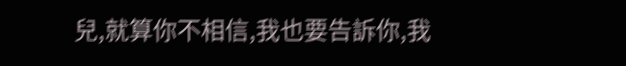兒,就算你不相信,我也要告訴你,我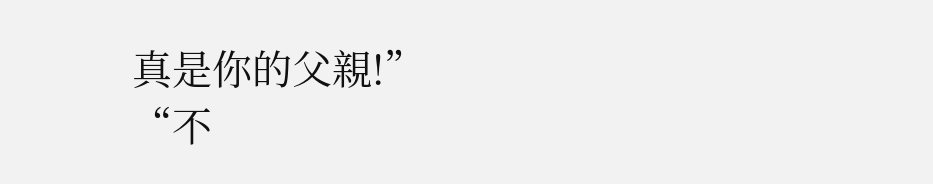真是你的父親!”
“不